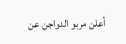أعلن مربو الدواجن عن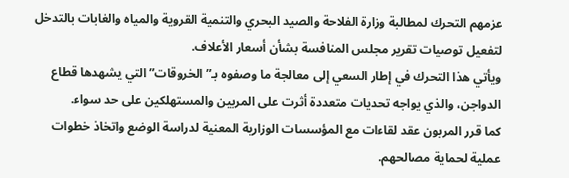عزمهم التحرك لمطالبة وزارة الفلاحة والصيد البحري والتنمية القروية والمياه والغابات بالتدخل لتفعيل توصيات تقرير مجلس المنافسة بشأن أسعار الأعلاف.
ويأتي هذا التحرك في إطار السعي إلى معالجة ما وصفوه بـ”الخروقات” التي يشهدها قطاع الدواجن، والذي يواجه تحديات متعددة أثرت على المربين والمستهلكين على حد سواء.
كما قرر المربون عقد لقاءات مع المؤسسات الوزارية المعنية لدراسة الوضع واتخاذ خطوات عملية لحماية مصالحهم.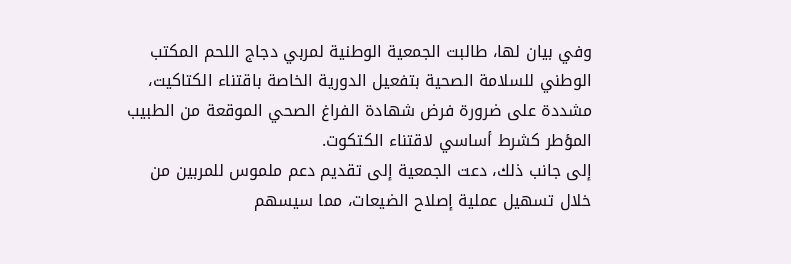وفي بيان لها، طالبت الجمعية الوطنية لمربي دجاج اللحم المكتب الوطني للسلامة الصحية بتفعيل الدورية الخاصة باقتناء الكتاكيت، مشددة على ضرورة فرض شهادة الفراغ الصحي الموقعة من الطبيب المؤطر كشرط أساسي لاقتناء الكتكوت.
إلى جانب ذلك، دعت الجمعية إلى تقديم دعم ملموس للمربين من خلال تسهيل عملية إصلاح الضيعات، مما سيسهم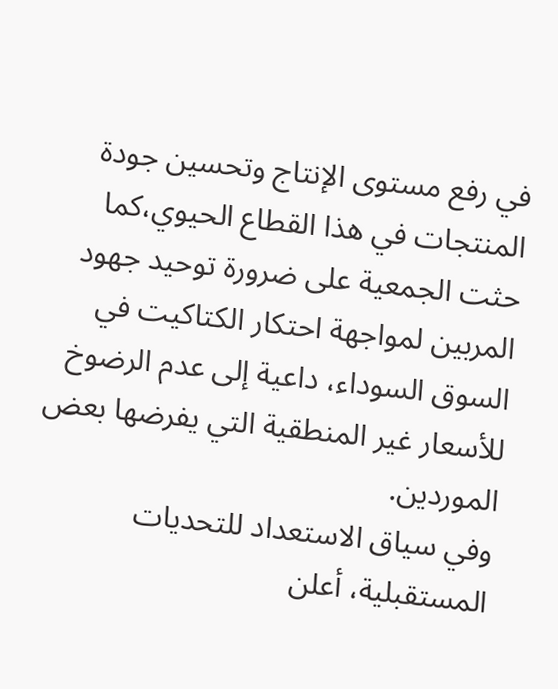في رفع مستوى الإنتاج وتحسين جودة المنتجات في هذا القطاع الحيوي،كما حثت الجمعية على ضرورة توحيد جهود المربين لمواجهة احتكار الكتاكيت في السوق السوداء، داعية إلى عدم الرضوخ للأسعار غير المنطقية التي يفرضها بعض الموردين.
وفي سياق الاستعداد للتحديات المستقبلية، أعلن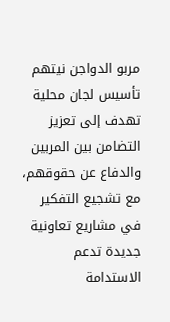مربو الدواجن نيتهم تأسيس لجان محلية تهدف إلى تعزيز التضامن بين المربين والدفاع عن حقوقهم، مع تشجيع التفكير في مشاريع تعاونية جديدة تدعم الاستدامة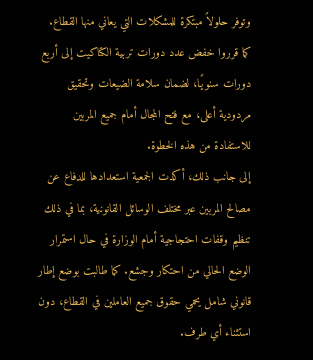وتوفر حلولاً مبتكرة للمشكلات التي يعاني منها القطاع.
كما قرروا خفض عدد دورات تربية الكتاكيت إلى أربع دورات سنويًا، لضمان سلامة الضيعات وتحقيق مردودية أعلى، مع فتح المجال أمام جميع المربين للاستفادة من هذه الخطوة.
إلى جانب ذلك، أكدت الجمعية استعدادها للدفاع عن مصالح المربين عبر مختلف الوسائل القانونية، بما في ذلك تنظيم وقفات احتجاجية أمام الوزارة في حال استمرار الوضع الحالي من احتكار وجشع. كما طالبت بوضع إطار قانوني شامل يحمي حقوق جميع العاملين في القطاع، دون استثناء أي طرف.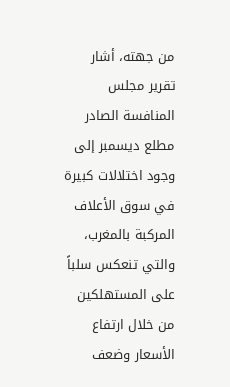من جهته، أشار تقرير مجلس المنافسة الصادر مطلع ديسمبر إلى وجود اختلالات كبيرة في سوق الأعلاف المركبة بالمغرب، والتي تنعكس سلباً على المستهلكين من خلال ارتفاع الأسعار وضعف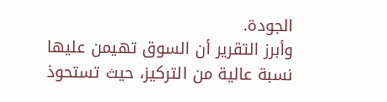الجودة.
وأبرز التقرير أن السوق تهيمن عليها نسبة عالية من التركيز، حيث تستحوذ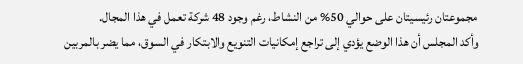مجموعتان رئيسيتان على حوالي 50% من النشاط، رغم وجود 48 شركة تعمل في هذا المجال.
وأكد المجلس أن هذا الوضع يؤدي إلى تراجع إمكانيات التنويع والابتكار في السوق، مما يضر بالمربين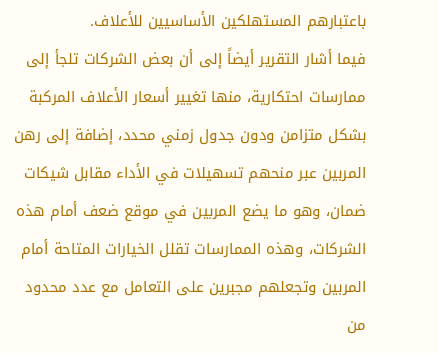باعتبارهم المستهلكين الأساسيين للأعلاف.
فيما أشار التقرير أيضاً إلى أن بعض الشركات تلجأ إلى ممارسات احتكارية، منها تغيير أسعار الأعلاف المركبة بشكل متزامن ودون جدول زمني محدد، إضافة إلى رهن المربين عبر منحهم تسهيلات في الأداء مقابل شيكات ضمان، وهو ما يضع المربين في موقع ضعف أمام هذه الشركات، وهذه الممارسات تقلل الخيارات المتاحة أمام المربين وتجعلهم مجبرين على التعامل مع عدد محدود من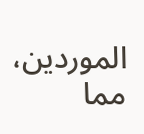الموردين، مما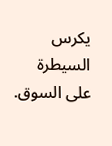يكرس السيطرة على السوق.